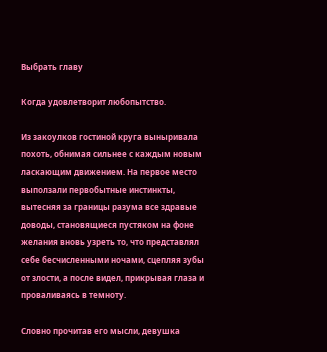Выбрать главу

Когда удовлетворит любопытство.

Из закоулков гостиной круга выныривала похоть, обнимая сильнее с каждым новым ласкающим движением. На первое место выползали первобытные инстинкты, вытесняя за границы разума все здравые доводы, становящиеся пустяком на фоне желания вновь узреть то, что представлял себе бесчисленными ночами, сцепляя зубы от злости, а после видел, прикрывая глаза и проваливаясь в темноту.

Словно прочитав его мысли, девушка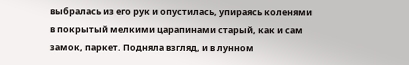выбралась из его рук и опустилась, упираясь коленями в покрытый мелкими царапинами старый, как и сам замок, паркет. Подняла взгляд, и в лунном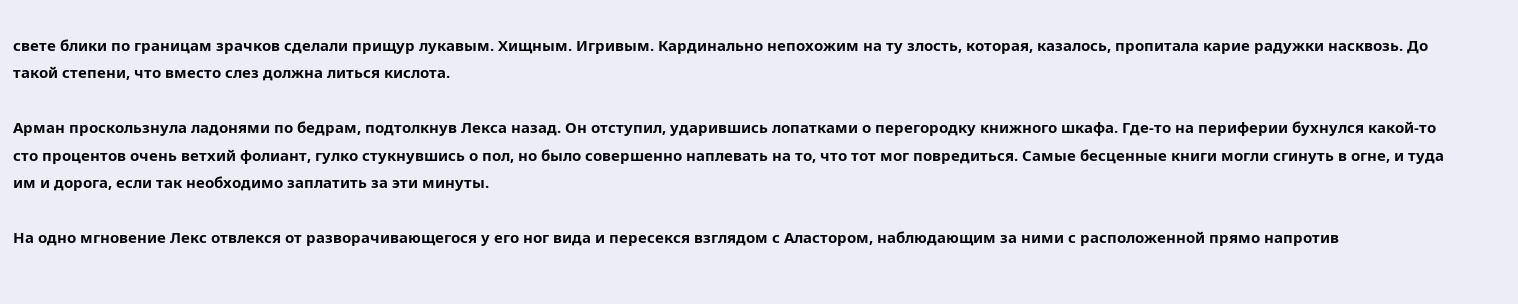свете блики по границам зрачков сделали прищур лукавым. Хищным. Игривым. Кардинально непохожим на ту злость, которая, казалось, пропитала карие радужки насквозь. До такой степени, что вместо слез должна литься кислота.

Арман проскользнула ладонями по бедрам, подтолкнув Лекса назад. Он отступил, ударившись лопатками о перегородку книжного шкафа. Где-то на периферии бухнулся какой-то сто процентов очень ветхий фолиант, гулко стукнувшись о пол, но было совершенно наплевать на то, что тот мог повредиться. Самые бесценные книги могли сгинуть в огне, и туда им и дорога, если так необходимо заплатить за эти минуты.

На одно мгновение Лекс отвлекся от разворачивающегося у его ног вида и пересекся взглядом с Аластором, наблюдающим за ними с расположенной прямо напротив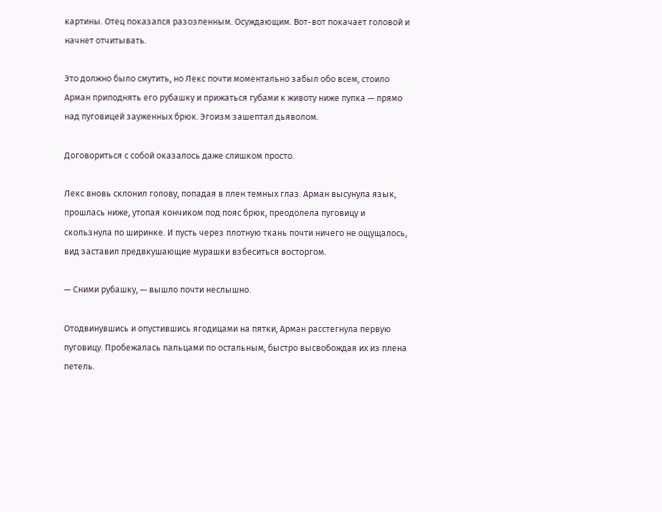картины. Отец показался разозленным. Осуждающим. Вот-вот покачает головой и начнет отчитывать.

Это должно было смутить, но Лекс почти моментально забыл обо всем, стоило Арман приподнять его рубашку и прижаться губами к животу ниже пупка — прямо над пуговицей зауженных брюк. Эгоизм зашептал дьяволом.

Договориться с собой оказалось даже слишком просто.

Лекс вновь склонил голову, попадая в плен темных глаз. Арман высунула язык, прошлась ниже, утопая кончиком под пояс брюк, преодолела пуговицу и скользнула по ширинке. И пусть через плотную ткань почти ничего не ощущалось, вид заставил предвкушающие мурашки взбеситься восторгом.

— Сними рубашку, — вышло почти неслышно.

Отодвинувшись и опустившись ягодицами на пятки, Арман расстегнула первую пуговицу. Пробежалась пальцами по остальным, быстро высвобождая их из плена петель.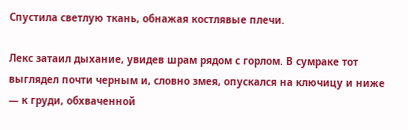Спустила светлую ткань, обнажая костлявые плечи.

Лекс затаил дыхание, увидев шрам рядом с горлом. В сумраке тот выглядел почти черным и, словно змея, опускался на ключицу и ниже — к груди, обхваченной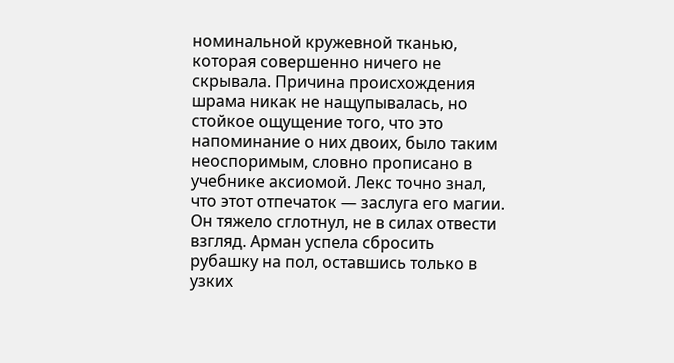номинальной кружевной тканью, которая совершенно ничего не скрывала. Причина происхождения шрама никак не нащупывалась, но стойкое ощущение того, что это напоминание о них двоих, было таким неоспоримым, словно прописано в учебнике аксиомой. Лекс точно знал, что этот отпечаток — заслуга его магии. Он тяжело сглотнул, не в силах отвести взгляд. Арман успела сбросить рубашку на пол, оставшись только в узких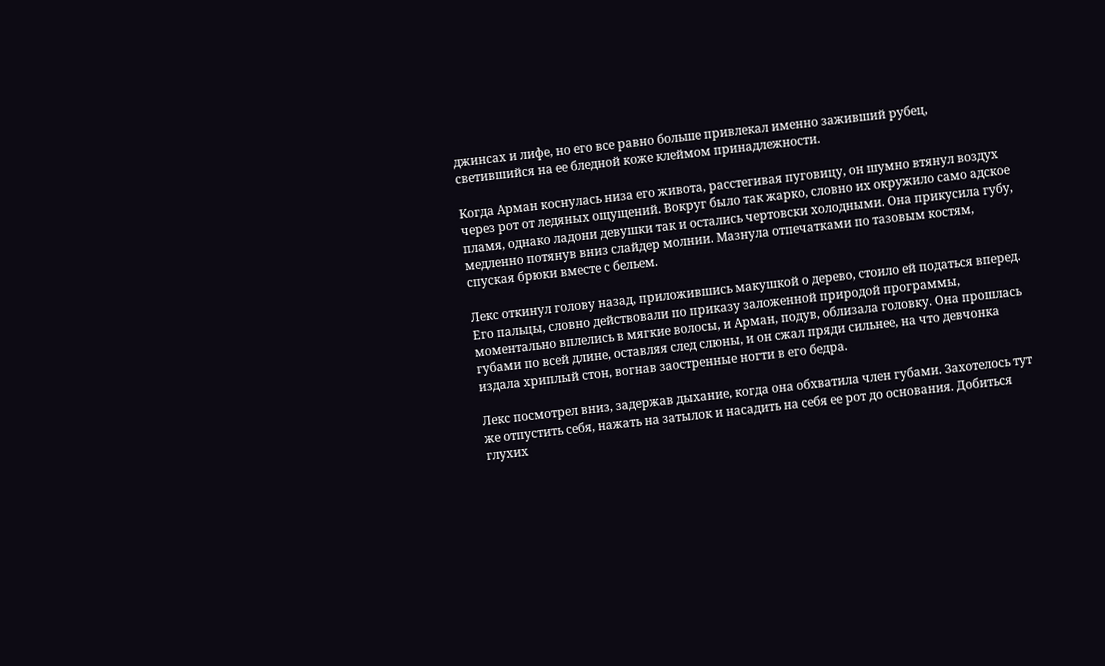джинсах и лифе, но его все равно больше привлекал именно заживший рубец, светившийся на ее бледной коже клеймом принадлежности.

Когда Арман коснулась низа его живота, расстегивая пуговицу, он шумно втянул воздух через рот от ледяных ощущений. Вокруг было так жарко, словно их окружило само адское пламя, однако ладони девушки так и остались чертовски холодными. Она прикусила губу, медленно потянув вниз слайдер молнии. Мазнула отпечатками по тазовым костям, спуская брюки вместе с бельем.

Лекс откинул голову назад, приложившись макушкой о дерево, стоило ей податься вперед. Его пальцы, словно действовали по приказу заложенной природой программы, моментально вплелись в мягкие волосы, и Арман, подув, облизала головку. Она прошлась губами по всей длине, оставляя след слюны, и он сжал пряди сильнее, на что девчонка издала хриплый стон, вогнав заостренные ногти в его бедра.

Лекс посмотрел вниз, задержав дыхание, когда она обхватила член губами. Захотелось тут же отпустить себя, нажать на затылок и насадить на себя ее рот до основания. Добиться глухих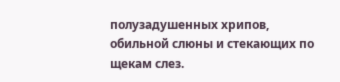полузадушенных хрипов, обильной слюны и стекающих по щекам слез.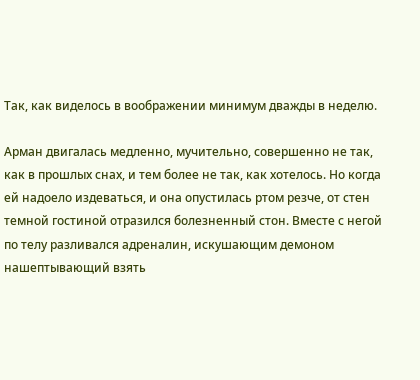Так, как виделось в воображении минимум дважды в неделю.

Арман двигалась медленно, мучительно, совершенно не так, как в прошлых снах, и тем более не так, как хотелось. Но когда ей надоело издеваться, и она опустилась ртом резче, от стен темной гостиной отразился болезненный стон. Вместе с негой по телу разливался адреналин, искушающим демоном нашептывающий взять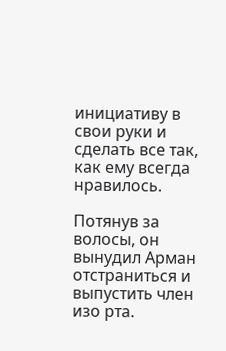инициативу в свои руки и сделать все так, как ему всегда нравилось.

Потянув за волосы, он вынудил Арман отстраниться и выпустить член изо рта.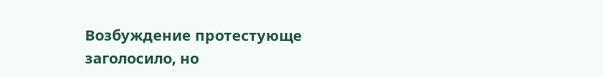Возбуждение протестующе заголосило, но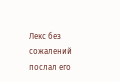Лекс без сожалений послал его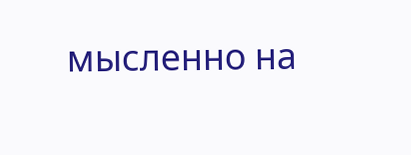мысленно на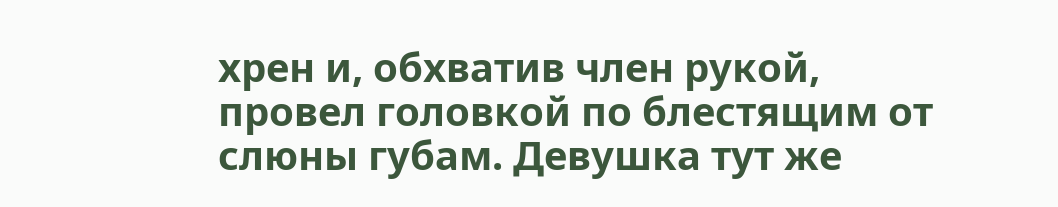хрен и, обхватив член рукой, провел головкой по блестящим от слюны губам. Девушка тут же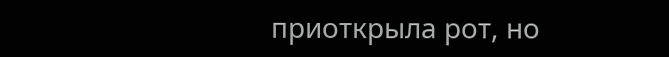приоткрыла рот, но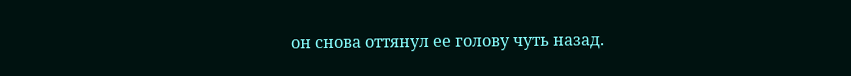он снова оттянул ее голову чуть назад.